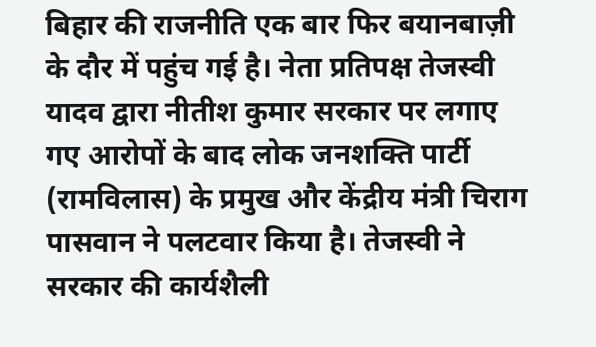बिहार की राजनीति एक बार फिर बयानबाज़ी के दौर में पहुंच गई है। नेता प्रतिपक्ष तेजस्वी यादव द्वारा नीतीश कुमार सरकार पर लगाए गए आरोपों के बाद लोक जनशक्ति पार्टी (रामविलास) के प्रमुख और केंद्रीय मंत्री चिराग पासवान ने पलटवार किया है। तेजस्वी ने सरकार की कार्यशैली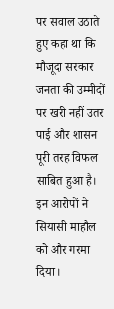पर सवाल उठाते हुए कहा था कि मौजूदा सरकार जनता की उम्मीदों पर खरी नहीं उतर पाई और शासन पूरी तरह विफल साबित हुआ है। इन आरोपों ने सियासी माहौल को और गरमा दिया।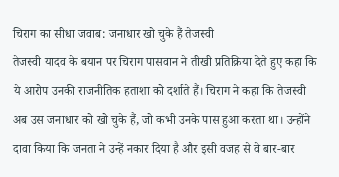चिराग का सीधा जवाब: जनाधार खो चुके हैं तेजस्वी
तेजस्वी यादव के बयान पर चिराग पासवान ने तीखी प्रतिक्रिया देते हुए कहा कि ये आरोप उनकी राजनीतिक हताशा को दर्शाते हैं। चिराग ने कहा कि तेजस्वी अब उस जनाधार को खो चुके हैं, जो कभी उनके पास हुआ करता था। उन्होंने दावा किया कि जनता ने उन्हें नकार दिया है और इसी वजह से वे बार-बार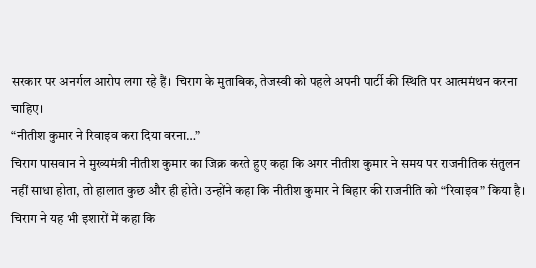सरकार पर अनर्गल आरोप लगा रहे हैं। चिराग के मुताबिक, तेजस्वी को पहले अपनी पार्टी की स्थिति पर आत्ममंथन करना चाहिए।
“नीतीश कुमार ने रिवाइव करा दिया वरना…”
चिराग पासवान ने मुख्यमंत्री नीतीश कुमार का जिक्र करते हुए कहा कि अगर नीतीश कुमार ने समय पर राजनीतिक संतुलन नहीं साधा होता, तो हालात कुछ और ही होते। उन्होंने कहा कि नीतीश कुमार ने बिहार की राजनीति को “रिवाइव” किया है। चिराग ने यह भी इशारों में कहा कि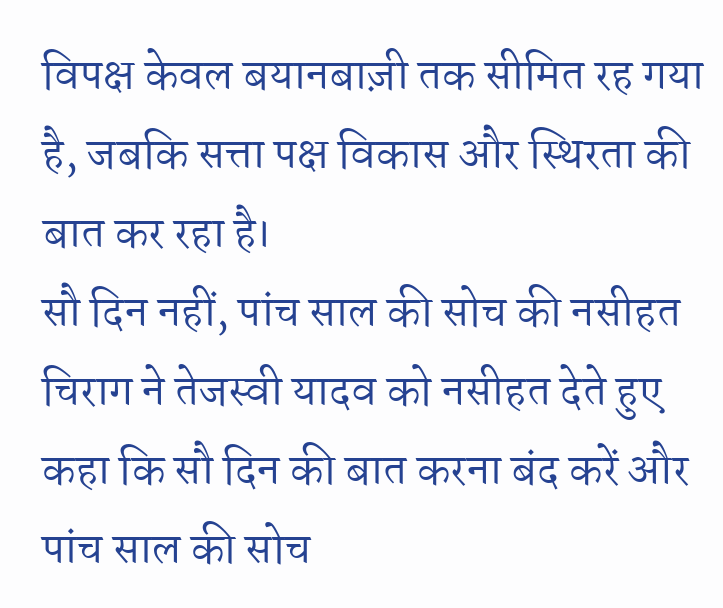विपक्ष केवल बयानबाज़ी तक सीमित रह गया है, जबकि सत्ता पक्ष विकास और स्थिरता की बात कर रहा है।
सौ दिन नहीं, पांच साल की सोच की नसीहत
चिराग ने तेजस्वी यादव को नसीहत देते हुए कहा कि सौ दिन की बात करना बंद करें और पांच साल की सोच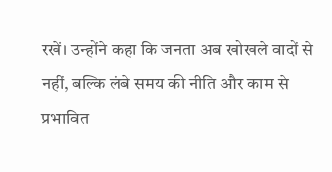रखें। उन्होंने कहा कि जनता अब खोखले वादों से नहीं, बल्कि लंबे समय की नीति और काम से प्रभावित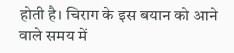होती है। चिराग के इस बयान को आने वाले समय में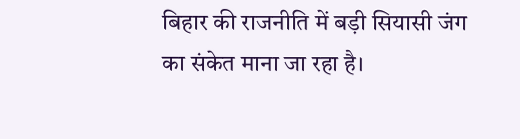बिहार की राजनीति में बड़ी सियासी जंग का संकेत माना जा रहा है।